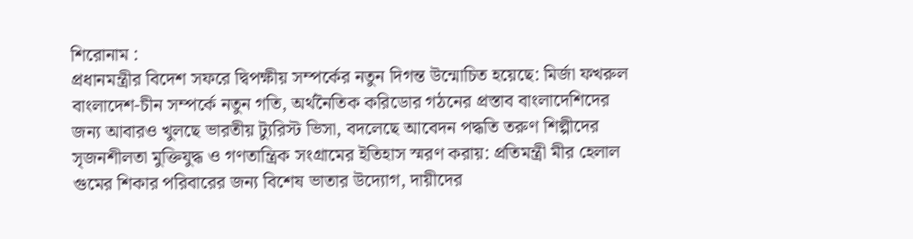শিরোনাম :
প্রধানমন্ত্রীর বিদেশ সফরে দ্বিপক্ষীয় সম্পর্কের নতুন দিগন্ত উন্মোচিত হয়েছে: মির্জা ফখরুল বাংলাদেশ-চীন সম্পর্কে নতুন গতি, অর্থনৈতিক করিডোর গঠনের প্রস্তাব বাংলাদেশিদের জন্য আবারও খুলছে ভারতীয় ট্যুরিস্ট ভিসা, বদলেছে আবেদন পদ্ধতি তরুণ শিল্পীদের সৃজনশীলতা মুক্তিযুদ্ধ ও গণতান্ত্রিক সংগ্রামের ইতিহাস স্মরণ করায়: প্রতিমন্ত্রী মীর হেলাল গুমের শিকার পরিবারের জন্য বিশেষ ভাতার উদ্যোগ, দায়ীদের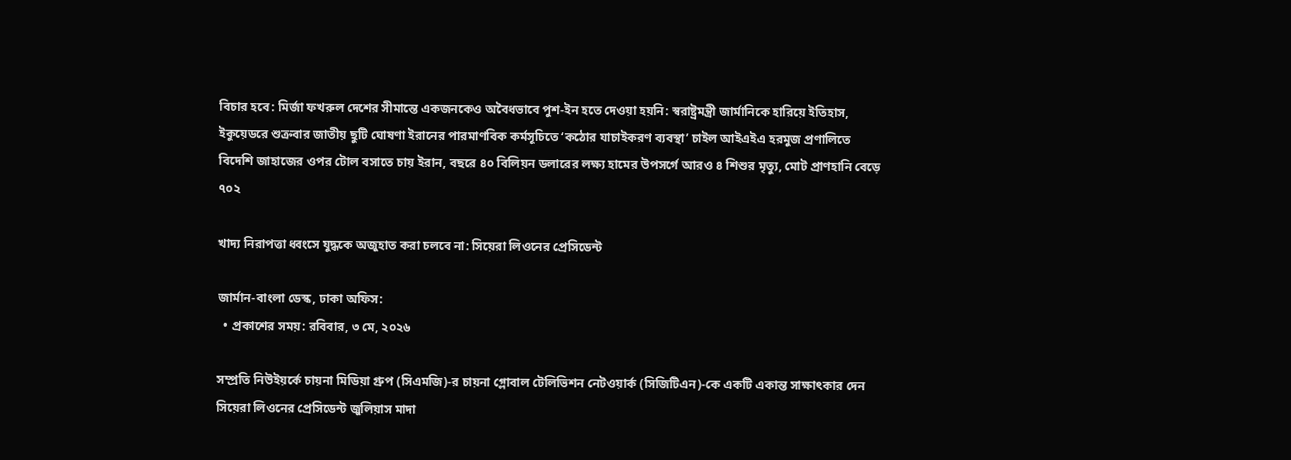বিচার হবে: মির্জা ফখরুল দেশের সীমান্তে একজনকেও অবৈধভাবে পুশ-ইন হতে দেওয়া হয়নি: স্বরাষ্ট্রমন্ত্রী জার্মানিকে হারিয়ে ইতিহাস, ইকুয়েডরে শুক্রবার জাতীয় ছুটি ঘোষণা ইরানের পারমাণবিক কর্মসূচিতে ‘কঠোর যাচাইকরণ ব্যবস্থা’ চাইল আইএইএ হরমুজ প্রণালিতে বিদেশি জাহাজের ওপর টোল বসাতে চায় ইরান, বছরে ৪০ বিলিয়ন ডলারের লক্ষ্য হামের উপসর্গে আরও ৪ শিশুর মৃত্যু, মোট প্রাণহানি বেড়ে ৭০২

খাদ্য নিরাপত্তা ধ্বংসে যুদ্ধকে অজুহাত করা চলবে না: সিয়েরা লিওনের প্রেসিডেন্ট

জার্মান-বাংলা ডেস্ক, ঢাকা অফিস:
  • প্রকাশের সময়: রবিবার, ৩ মে, ২০২৬

সম্প্রতি নিউইয়র্কে চায়না মিডিয়া গ্রুপ (সিএমজি)-র চায়না গ্লোবাল টেলিভিশন নেটওয়ার্ক (সিজিটিএন)-কে একটি একান্ত সাক্ষাৎকার দেন সিয়েরা লিওনের প্রেসিডেন্ট জুলিয়াস মাদা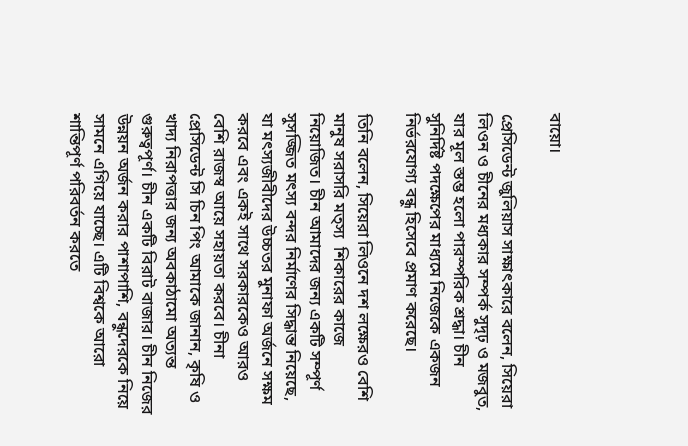বায়ো।

প্রেসিডেন্ট জুলিয়াস সাক্ষাৎকারে বলেন, সিয়েরা লিওন ও চীনের মধ্যকার সম্পর্ক সুদৃঢ় ও মজবুত, যার মূল স্তম্ভ হলো পারস্পরিক শ্রদ্ধা। চীন সুনির্দিষ্ট পদক্ষেপের মাধ্যমে নিজেকে একজন নির্ভরযোগ্য বন্ধু হিসেবে প্রমাণ করেছে।

তিনি বলেন, সিয়েরা লিওনে দশ লক্ষেরও বেশি মানুষ সরাসরি মত্স্য  শিকারের কাজে নিয়োজিত। চীন আমাদের জন্য একটি সম্পূর্ণ সুসজ্জিত মৎস্য বন্দর নির্মাণের সিদ্ধান্ত নিয়েছে, যা মৎস্যজীবীদের উচ্চতর মুনাফা অর্জনে সক্ষম করবে এবং একই সাথে সরকারকেও আরও বেশি রাজস্ব আয়ে সহায়তা করবে। চীনা প্রেসিডেন্ট সি চিন পিং আমাকে জানান, কৃষি ও খাদ্য নিরাপত্তার জন্য অবকাঠামো অত্যন্ত গুরুত্বপূর্ণ। চীন একটি বিরাট বাজার। চীন নিজের উন্নয়ন অর্জন করার পাশাপাশি, বন্ধুদেরকে নিয়ে সামনে এগিয়ে যাচ্ছে। এটি বিশ্বকে আরো শান্তিপূর্ণ পরিবর্তন করতে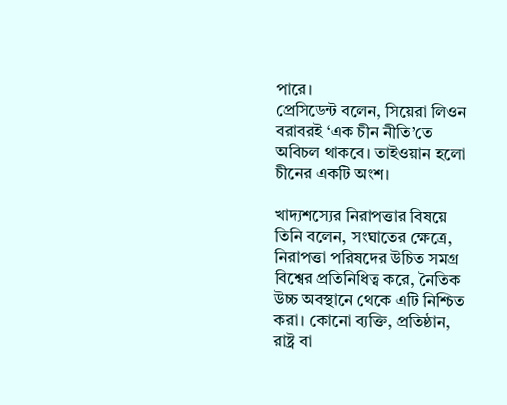পারে।
প্রেসিডেন্ট বলেন, সিয়েরা লিওন বরাবরই ‘এক চীন নীতি’তে অবিচল থাকবে। তাইওয়ান হলো চীনের একটি অংশ।

খাদ্যশস্যের নিরাপত্তার বিষয়ে তিনি বলেন, সংঘাতের ক্ষেত্রে, নিরাপত্তা পরিষদের উচিত সমগ্র বিশ্বের প্রতিনিধিত্ব করে, নৈতিক উচ্চ অবস্থানে থেকে এটি নিশ্চিত করা। কোনো ব্যক্তি, প্রতিষ্ঠান, রাষ্ট্র বা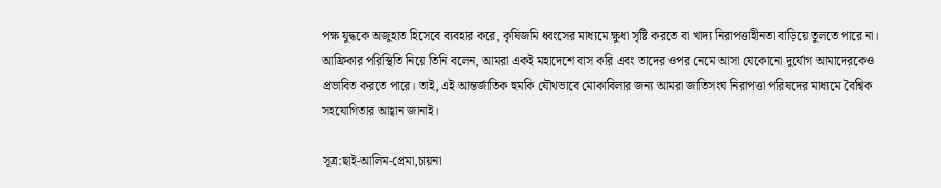পক্ষ যুদ্ধকে অজুহাত হিসেবে ব্যবহার করে, কৃষিজমি ধ্বংসের মাধ্যমে ক্ষুধা সৃষ্টি করতে বা খাদ্য নিরাপত্তাহীনতা বাড়িয়ে তুলতে পারে না।
আফ্রিকার পরিস্থিতি নিয়ে তিনি বলেন, আমরা একই মহাদেশে বাস করি এবং তাদের ওপর নেমে আসা যেকোনো দুর্যোগ আমাদেরকেও প্রভাবিত করতে পারে। তাই, এই আন্তর্জাতিক হুমকি যৌথভাবে মোকাবিলার জন্য আমরা জাতিসংঘ নিরাপত্তা পরিষদের মাধ্যমে বৈশ্বিক সহযোগিতার আহ্বান জানাই।

সূত্র:ছাই-আলিম-প্রেমা,চায়না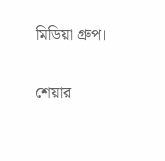মিডিয়া গ্রুপ।

শেয়ার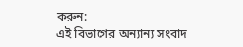করুন:
এই বিভাগের অন্যান্য সংবাদ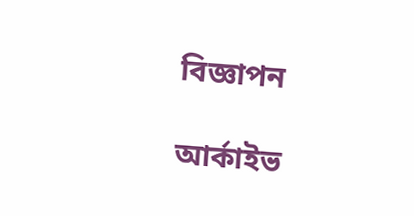বিজ্ঞাপন

আর্কাইভ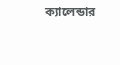ক্যালেন্ডার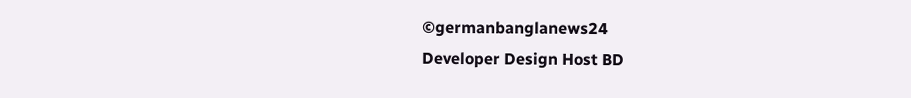©germanbanglanews24
Developer Design Host BD